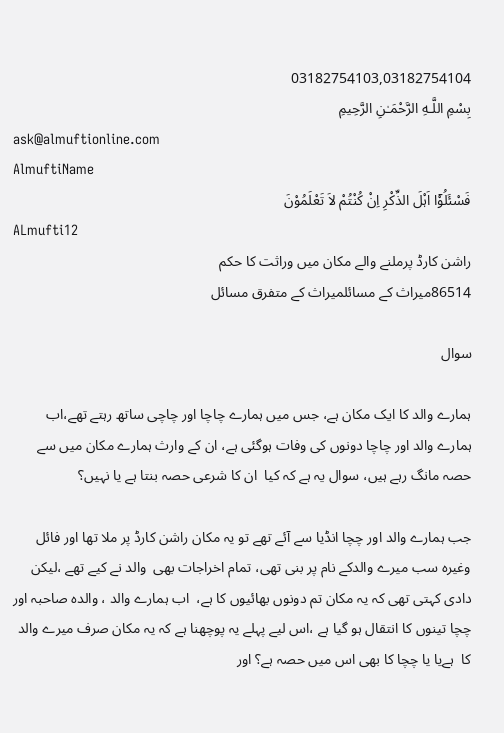03182754103,03182754104
بِسْمِ اللَّـهِ الرَّحْمَـٰنِ الرَّحِيمِ
ask@almuftionline.com
AlmuftiName
فَسْئَلُوْٓا اَہْلَ الذِّکْرِ اِنْ کُنْتُمْ لاَ تَعْلَمُوْنَ
ALmufti12
راشن کارڈ پرملنے والے مکان میں وراثت کا حکم
86514میراث کے مسائلمیراث کے متفرق مسائل

سوال

ہمارے والد کا ایک مکان ہے، جس میں ہمارے چاچا اور چاچی ساتھ رہتے تھے،اب ہمارے والد اور چاچا دونوں کی وفات ہوگئی ہے، ان کے وارث ہمارے مکان میں سے حصہ مانگ رہے ہیں، سوال یہ ہے کہ کیا  ان کا شرعی حصہ بنتا ہے یا نہیں؟

جب ہمارے والد اور چچا انڈیا سے آئے تھے تو یہ مکان راشن کارڈ پر ملا تھا اور فائل وغیرہ سب میرے والدکے نام پر بنی تھی، تمام اخراجات بھی  والد نے کیے تھے ،لیکن دادی کہتی تھی کہ یہ مکان تم دونوں بھائیوں کا ہے،  اب ہمارے والد ، والدہ صاحبہ اور چچا تینوں کا انتقال ہو گیا ہے ،اس لیے پہلے یہ پوچھنا ہے کہ یہ مکان صرف میرے والد کا  ہےیا یا چچا کا بھی اس میں حصہ ہے؟ اور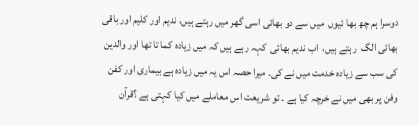دوسرا ہم چھ بھا ئیوں  میں سے دو بھائی اسی گھر میں رہتے ہیں، ندیم اور کلیم اور باقی بھائی الگ  رہتے ہیں،  اب ندیم بھائی  کہہ رہے ہیں کہ میں زیادہ کما تا تھا اور والدین کی سب سے زیادہ خدمت میں نے کی۔ میرا حصہ اس یہ میں زیادہ ہے بیماری اور کفن  وفن پر بھی میں نے خرچہ کیا ہے ۔ تو شریعت اس معاملے میں کیا کہتی ہے ؟قرآن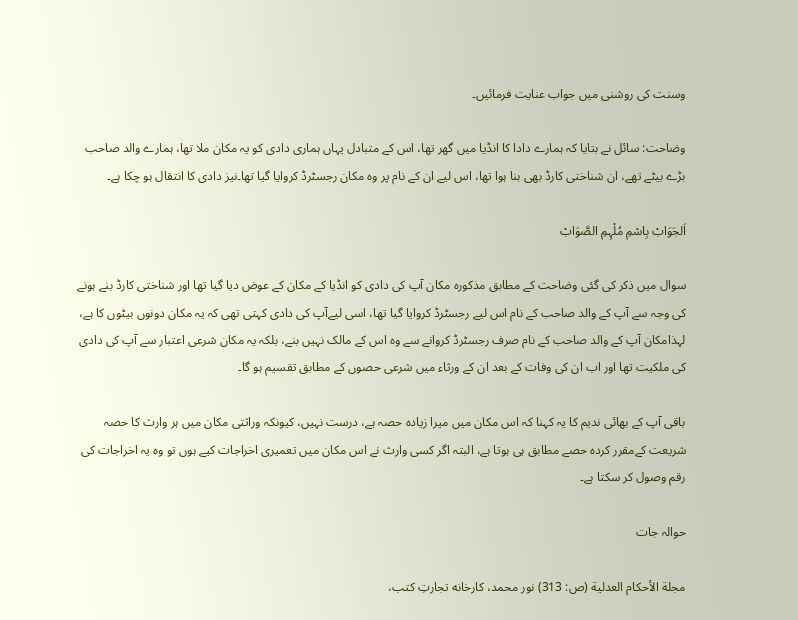وسنت کی روشنی میں جواب عنایت فرمائیں۔

وضاحت: سائل نے بتایا کہ ہمارے دادا کا انڈیا میں گھر تھا، اس کے متبادل یہاں ہماری دادی کو یہ مکان ملا تھا، ہمارے والد صاحب بڑے بیٹے تھے، ان شناختی کارڈ بھی بنا ہوا تھا، اس لیے ان کے نام پر وہ مکان رجسٹرڈ کروایا گیا تھا۔نیز دادی کا انتقال ہو چکا ہے۔

اَلجَوَابْ بِاسْمِ مُلْہِمِ الصَّوَابْ

سوال میں ذکر کی گئی وضاحت کے مطابق مذکورہ مکان آپ کی دادی کو انڈیا کے مکان کے عوض دیا گیا تھا اور شناختی کارڈ بنے ہونے کی وجہ سے آپ کے والد صاحب کے نام اس لیے رجسٹرڈ کروایا گیا تھا، اسی لیےآپ کی دادی کہتی تھی کہ یہ مکان دونوں بیٹوں کا ہے، لہذامکان آپ کے والد صاحب کے نام صرف رجسٹرڈ کروانے سے وہ اس کے مالک نہیں بنے، بلکہ یہ مکان شرعی اعتبار سے آپ کی دادی کی ملکیت تھا اور اب ان کی وفات کے بعد ان کے ورثاء میں شرعی حصوں کے مطابق تقسیم ہو گا۔

باقی آپ کے بھائی ندیم کا یہ کہنا کہ اس مکان میں میرا زیادہ حصہ ہے، درست نہیں، کیونکہ وراثتی مکان میں ہر وارث کا حصہ شریعت کےمقرر کردہ حصے مطابق ہی ہوتا ہے، البتہ اگر کسی وارث نے اس مکان میں تعمیری اخراجات کیے ہوں تو وہ یہ اخراجات کی رقم وصول کر سکتا ہے۔

حوالہ جات

مجلة الأحكام العدلية (ص: 313) نور محمد، كارخانه تجارتِ كتب،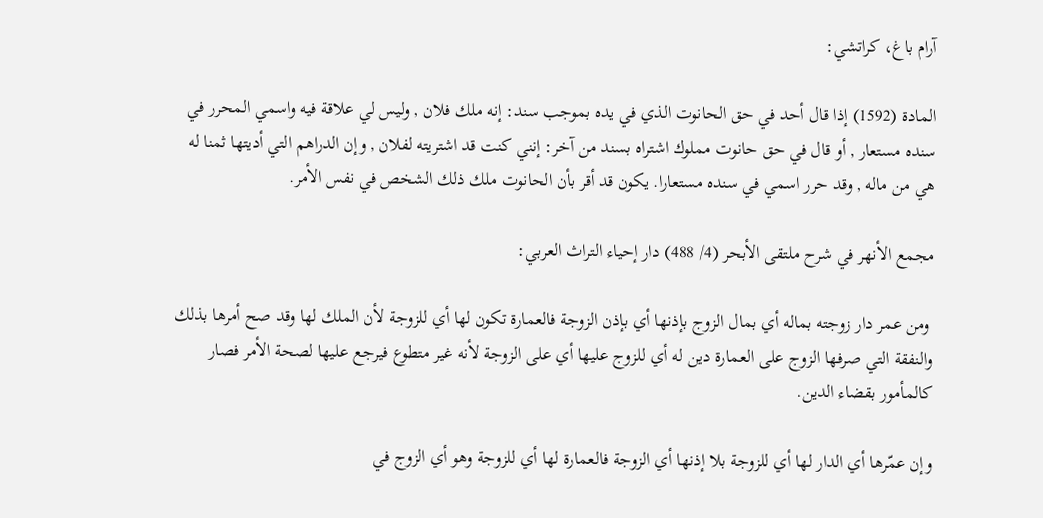آرام باغ، كراتشي:

المادة (1592) إذا قال أحد في حق الحانوت الذي في يده بموجب سند: إنه ملك فلان , وليس لي علاقة فيه واسمي المحرر في سنده مستعار , أو قال في حق حانوت مملوك اشتراه بسند من آخر: إنني كنت قد اشتريته لفلان , وإن الدراهم التي أديتها ثمنا له هي من ماله , وقد حرر اسمي في سنده مستعارا. يكون قد أقر بأن الحانوت ملك ذلك الشخص في نفس الأمر.

مجمع الأنهر في شرح ملتقى الأبحر (4/ 488) دار إحياء التراث العربي:

 ومن عمر دار زوجته بماله أي بمال الزوج بإذنها أي بإذن الزوجة فالعمارة تكون لها أي للزوجة لأن الملك لها وقد صح أمرها بذلك والنفقة التي صرفها الزوج على العمارة دين له أي للزوج عليها أي على الزوجة لأنه غير متطوع فيرجع عليها لصحة الأمر فصار كالمأمور بقضاء الدين.

وإن عمّرها أي الدار لها أي للزوجة بلا إذنها أي الزوجة فالعمارة لها أي للزوجة وهو أي الزوج في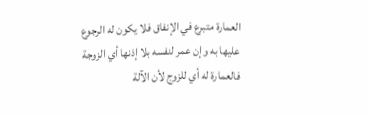العمارة متبرع في الإنفاق فلا يكون له الرجوع عليها به وإن عمر لنفسه بلا إذنها أي الزوجة فالعمارة له أي للزوج لأن الآلة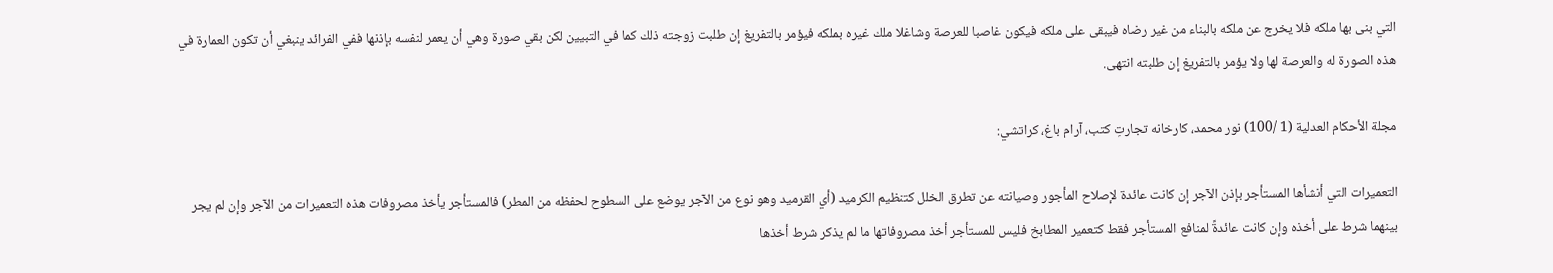التي بنى بها ملكه فلا يخرج عن ملكه بالبناء من غير رضاه فيبقى على ملكه فيكون غاصبا للعرصة وشاغلا ملك غيره بملكه فيؤمر بالتفريغ إن طلبت زوجته ذلك كما في التبيين لكن بقي صورة وهي أن يعمر لنفسه بإذنها ففي الفرائد ينبغي أن تكون العمارة في هذه الصورة له والعرصة لها ولا يؤمر بالتفريغ إن طلبته انتهى.

مجلة الأحكام العدلية (1 /100) نور محمد، كارخانه تجارتِ كتب، آرام باغ، كراتشي:

التعميرات التي أنشأها المستأجر بإذن الآجر إن كانت عائدة لإصلاح المأجور وصيانته عن تطرق الخلل كتنظيم الكرميد (أي القرميد وهو نوع من الآجر يوضع على السطوح لحفظه من المطر) فالمستأجر يأخذ مصروفات هذه التعميرات من الآجر وإن لم يجر بينهما شرط على أخذه وإن كانت عائدةً لمنافع المستأجر فقط كتعمير المطابخ فليس للمستأجر أخذ مصروفاتها ما لم يذكر شرط أخذها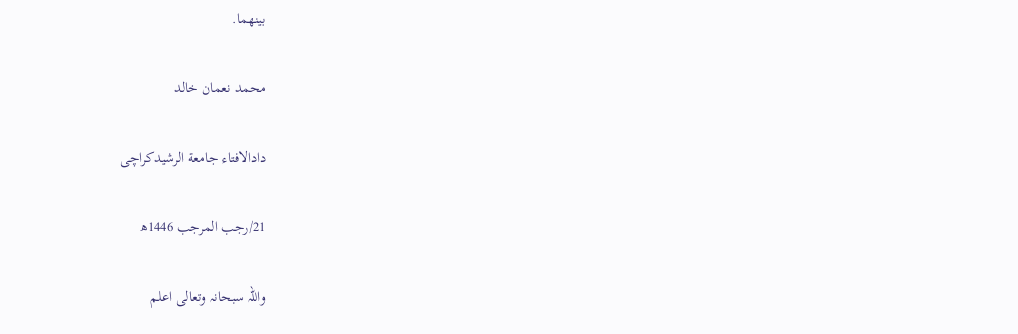بينهما.

محمد نعمان خالد

دادالافتاء جامعة الرشیدکراچی

21/رجب المرجب 1446ھ

واللہ سبحانہ وتعالی اعلم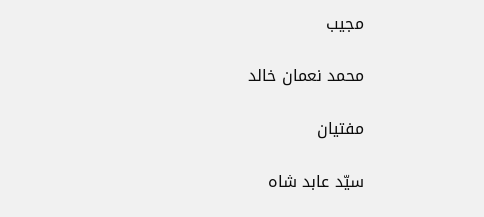مجیب

محمد نعمان خالد

مفتیان

سیّد عابد شاہ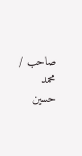صاحب / محمد حسین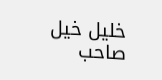خلیل خیل صاحب